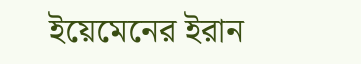ইয়েমেনের ইরান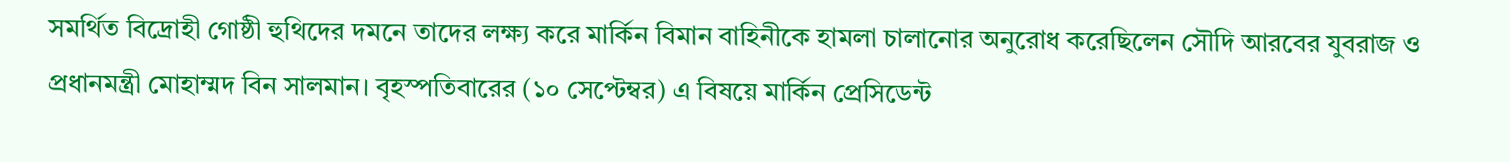সমর্থিত বিদ্রোহী গোষ্ঠী হুথিদের দমনে তাদের লক্ষ্য করে মার্কিন বিমান বাহিনীকে হামলা চালানোর অনুরোধ করেছিলেন সৌদি আরবের যুবরাজ ও প্রধানমন্ত্রী মোহাম্মদ বিন সালমান। বৃহস্পতিবারের (১০ সেপ্টেম্বর) এ বিষয়ে মার্কিন প্রেসিডেন্ট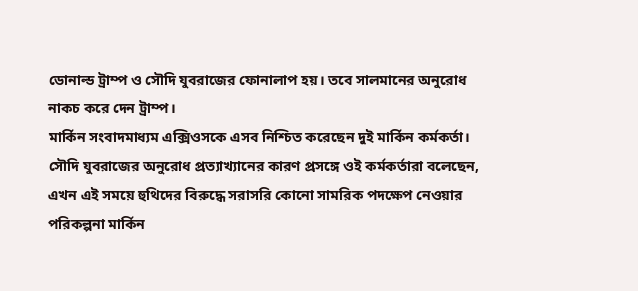ডোনাল্ড ট্রাম্প ও সৌদি যুবরাজের ফোনালাপ হয়। তবে সালমানের অনুরোধ নাকচ করে দেন ট্রাম্প।
মার্কিন সংবাদমাধ্যম এক্সিওসকে এসব নিশ্চিত করেছেন দুই মার্কিন কর্মকর্তা। সৌদি যুবরাজের অনুরোধ প্রত্যাখ্যানের কারণ প্রসঙ্গে ওই কর্মকর্তারা বলেছেন, এখন এই সময়ে হুথিদের বিরুদ্ধে সরাসরি কোনো সামরিক পদক্ষেপ নেওয়ার পরিকল্পনা মার্কিন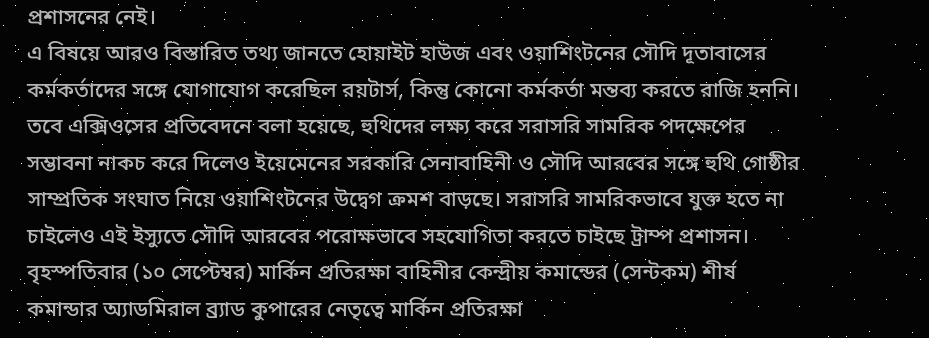প্রশাসনের নেই।
এ বিষয়ে আরও বিস্তারিত তথ্য জানতে হোয়াইট হাউজ এবং ওয়াশিংটনের সৌদি দূতাবাসের কর্মকর্তাদের সঙ্গে যোগাযোগ করেছিল রয়টার্স, কিন্তু কোনো কর্মকর্তা মন্তব্য করতে রাজি হননি।
তবে এক্সিওসের প্রতিবেদনে বলা হয়েছে, হুথিদের লক্ষ্য করে সরাসরি সামরিক পদক্ষেপের সম্ভাবনা নাকচ করে দিলেও ইয়েমেনের সরকারি সেনাবাহিনী ও সৌদি আরবের সঙ্গে হুথি গোষ্ঠীর সাম্প্রতিক সংঘাত নিয়ে ওয়াশিংটনের উদ্বেগ ক্রমশ বাড়ছে। সরাসরি সামরিকভাবে যুক্ত হতে না চাইলেও এই ইস্যুতে সৌদি আরবের পরোক্ষভাবে সহযোগিতা করতে চাইছে ট্রাম্প প্রশাসন।
বৃহস্পতিবার (১০ সেপ্টেম্বর) মার্কিন প্রতিরক্ষা বাহিনীর কেন্দ্রীয় কমান্ডের (সেন্টকম) শীর্ষ কমান্ডার অ্যাডমিরাল ব্র্যাড কুপারের নেতৃত্বে মার্কিন প্রতিরক্ষা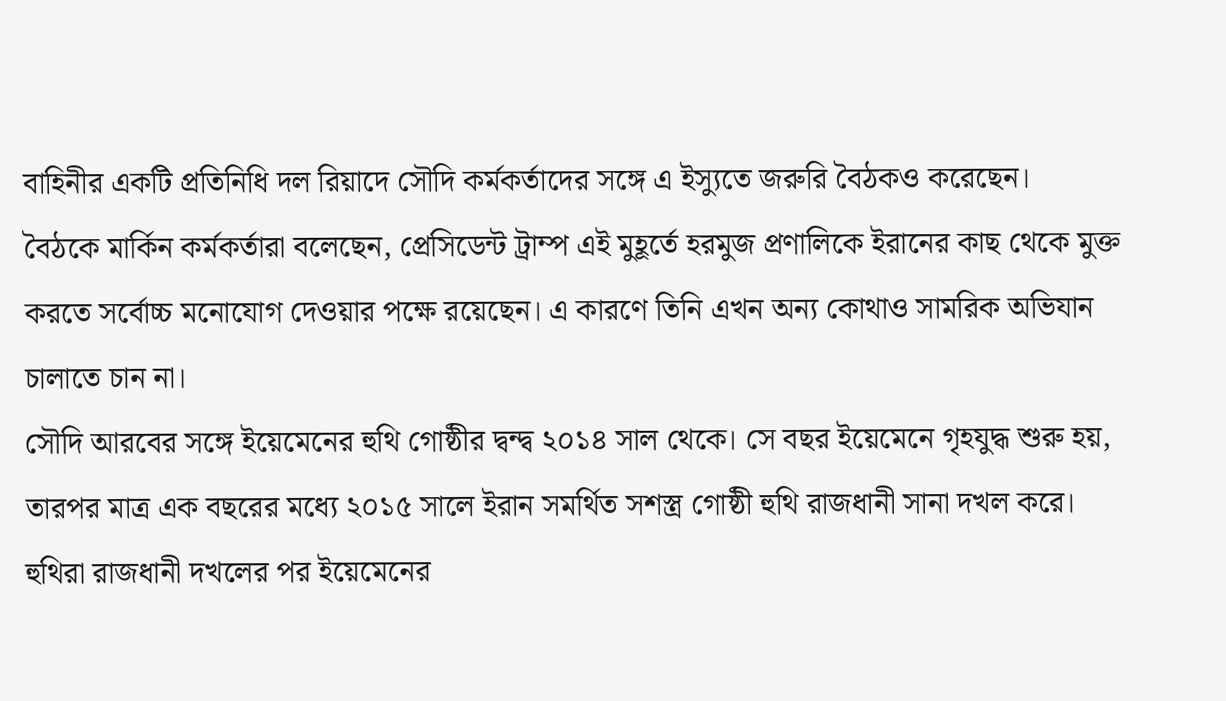বাহিনীর একটি প্রতিনিধি দল রিয়াদে সৌদি কর্মকর্তাদের সঙ্গে এ ইস্যুতে জরুরি বৈঠকও করেছেন।
বৈঠকে মার্কিন কর্মকর্তারা বলেছেন, প্রেসিডেন্ট ট্রাম্প এই মুহূর্তে হরমুজ প্রণালিকে ইরানের কাছ থেকে মুক্ত করতে সর্বোচ্চ মনোযোগ দেওয়ার পক্ষে রয়েছেন। এ কারণে তিনি এখন অন্য কোথাও সামরিক অভিযান চালাতে চান না।
সৌদি আরবের সঙ্গে ইয়েমেনের হুথি গোষ্ঠীর দ্বন্দ্ব ২০১৪ সাল থেকে। সে বছর ইয়েমেনে গৃহযুদ্ধ শুরু হয়, তারপর মাত্র এক বছরের মধ্যে ২০১৫ সালে ইরান সমর্থিত সশস্ত্র গোষ্ঠী হুথি রাজধানী সানা দখল করে। হুথিরা রাজধানী দখলের পর ইয়েমেনের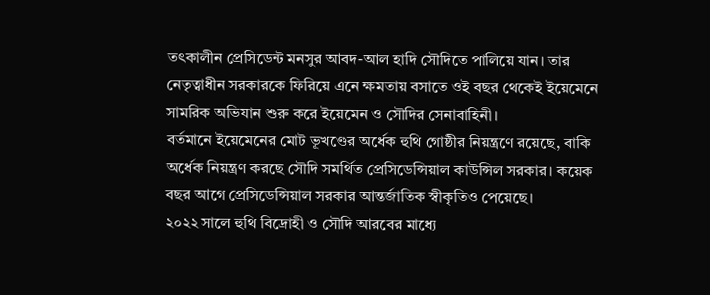তৎকালীন প্রেসিডেন্ট মনসুর আবদ-আল হাদি সৌদিতে পালিয়ে যান। তার নেতৃত্বাধীন সরকারকে ফিরিয়ে এনে ক্ষমতায় বসাতে ওই বছর থেকেই ইয়েমেনে সামরিক অভিযান শুরু করে ইয়েমেন ও সৌদির সেনাবাহিনী।
বর্তমানে ইয়েমেনের মোট ভূখণ্ডের অর্ধেক হুথি গোষ্ঠীর নিয়ন্ত্রণে রয়েছে, বাকি অর্ধেক নিয়ন্ত্রণ করছে সৌদি সমর্থিত প্রেসিডেন্সিয়াল কাউন্সিল সরকার। কয়েক বছর আগে প্রেসিডেন্সিয়াল সরকার আন্তর্জাতিক স্বীকৃতিও পেয়েছে।
২০২২ সালে হুথি বিদ্রোহী ও সৌদি আরবের মাধ্যে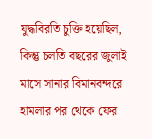যুদ্ধবিরতি চুক্তি হয়েছিল, কিন্তু চলতি বছরের জুলাই মাসে সানার বিমানবন্দরে হামলার পর থেকে ফের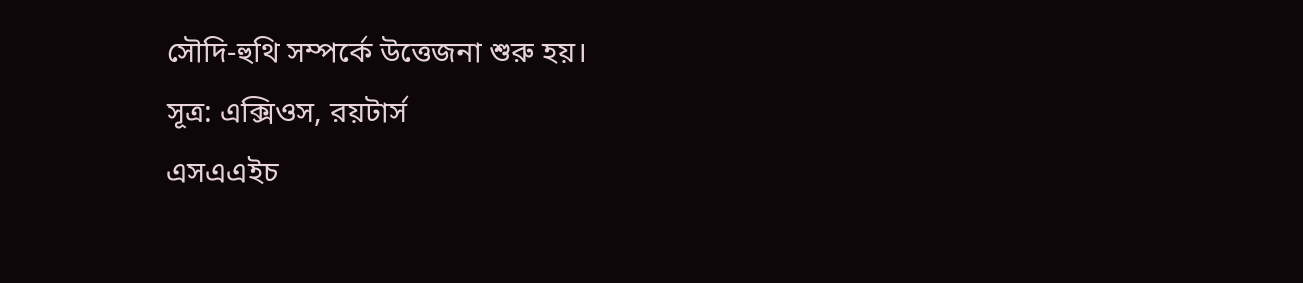সৌদি-হুথি সম্পর্কে উত্তেজনা শুরু হয়।
সূত্র: এক্সিওস, রয়টার্স
এসএএইচ